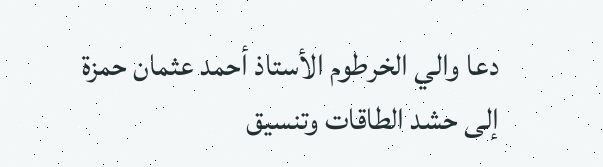دعا والي الخرطوم الأستاذ أحمد عثمان حمزة إلى حشد الطاقات وتنسيق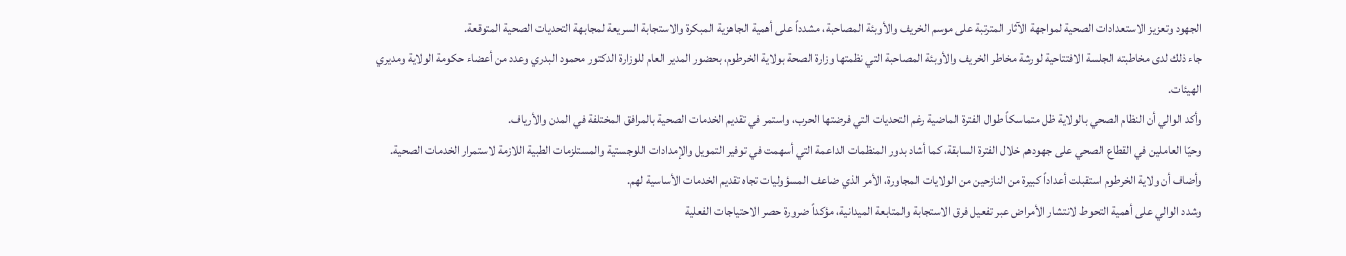الجهود وتعزيز الاستعدادات الصحية لمواجهة الآثار المترتبة على موسم الخريف والأوبئة المصاحبة، مشدداً على أهمية الجاهزية المبكرة والاستجابة السريعة لمجابهة التحديات الصحية المتوقعة.
جاء ذلك لدى مخاطبته الجلسة الافتتاحية لورشة مخاطر الخريف والأوبئة المصاحبة التي نظمتها وزارة الصحة بولاية الخرطوم، بحضور المدير العام للوزارة الدكتور محمود البدري وعدد من أعضاء حكومة الولاية ومديري الهيئات.
وأكد الوالي أن النظام الصحي بالولاية ظل متماسكاً طوال الفترة الماضية رغم التحديات التي فرضتها الحرب، واستمر في تقديم الخدمات الصحية بالمرافق المختلفة في المدن والأرياف.
وحيّا العاملين في القطاع الصحي على جهودهم خلال الفترة السابقة، كما أشاد بدور المنظمات الداعمة التي أسهمت في توفير التمويل والإمدادات اللوجستية والمستلزمات الطبية اللازمة لاستمرار الخدمات الصحية.
وأضاف أن ولاية الخرطوم استقبلت أعداداً كبيرة من النازحين من الولايات المجاورة، الأمر الذي ضاعف المسؤوليات تجاه تقديم الخدمات الأساسية لهم.
وشدد الوالي على أهمية التحوط لانتشار الأمراض عبر تفعيل فرق الاستجابة والمتابعة الميدانية، مؤكداً ضرورة حصر الاحتياجات الفعلية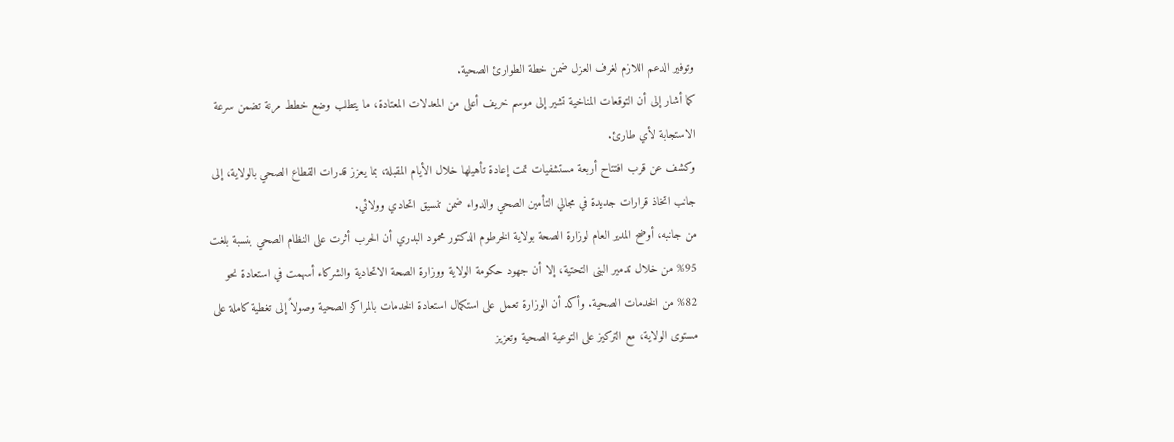وتوفير الدعم اللازم لغرف العزل ضمن خطة الطوارئ الصحية.
كما أشار إلى أن التوقعات المناخية تشير إلى موسم خريف أعلى من المعدلات المعتادة، ما يتطلب وضع خطط مرنة تضمن سرعة الاستجابة لأي طارئ.
وكشف عن قرب افتتاح أربعة مستشفيات تمت إعادة تأهيلها خلال الأيام المقبلة، بما يعزز قدرات القطاع الصحي بالولاية، إلى جانب اتخاذ قرارات جديدة في مجالي التأمين الصحي والدواء ضمن تنسيق اتحادي وولائي.
من جانبه، أوضح المدير العام لوزارة الصحة بولاية الخرطوم الدكتور محمود البدري أن الحرب أثرت على النظام الصحي بنسبة بلغت 95% من خلال تدمير البنى التحتية، إلا أن جهود حكومة الولاية ووزارة الصحة الاتحادية والشركاء أسهمت في استعادة نحو 82% من الخدمات الصحية. وأكد أن الوزارة تعمل على استكمال استعادة الخدمات بالمراكز الصحية وصولاً إلى تغطية كاملة على مستوى الولاية، مع التركيز على التوعية الصحية وتعزيز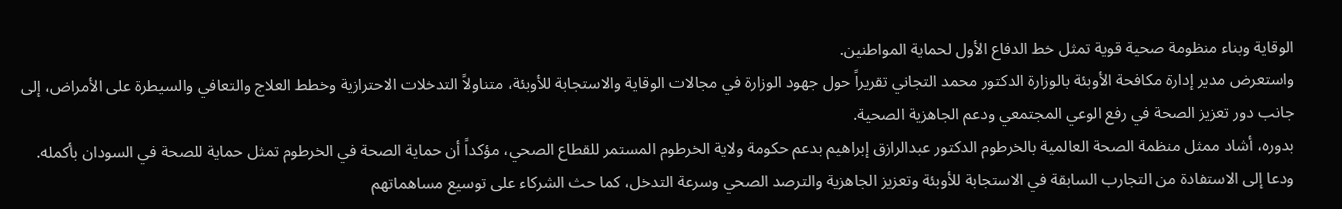الوقاية وبناء منظومة صحية قوية تمثل خط الدفاع الأول لحماية المواطنين.
واستعرض مدير إدارة مكافحة الأوبئة بالوزارة الدكتور محمد التجاني تقريراً حول جهود الوزارة في مجالات الوقاية والاستجابة للأوبئة، متناولاً التدخلات الاحترازية وخطط العلاج والتعافي والسيطرة على الأمراض، إلى جانب دور تعزيز الصحة في رفع الوعي المجتمعي ودعم الجاهزية الصحية.
بدوره، أشاد ممثل منظمة الصحة العالمية بالخرطوم الدكتور عبدالرازق إبراهيم بدعم حكومة ولاية الخرطوم المستمر للقطاع الصحي، مؤكداً أن حماية الصحة في الخرطوم تمثل حماية للصحة في السودان بأكمله. ودعا إلى الاستفادة من التجارب السابقة في الاستجابة للأوبئة وتعزيز الجاهزية والترصد الصحي وسرعة التدخل، كما حث الشركاء على توسيع مساهماتهم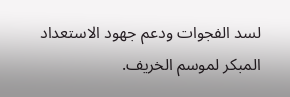لسد الفجوات ودعم جهود الاستعداد المبكر لموسم الخريف.